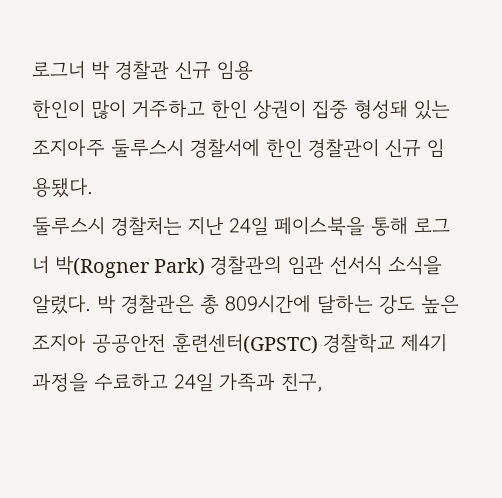로그너 박 경찰관 신규 임용
한인이 많이 거주하고 한인 상권이 집중 형성돼 있는 조지아주 둘루스시 경찰서에 한인 경찰관이 신규 임용됐다.
둘루스시 경찰처는 지난 24일 페이스북을 통해 로그너 박(Rogner Park) 경찰관의 임관 선서식 소식을 알렸다. 박 경찰관은 총 809시간에 달하는 강도 높은 조지아 공공안전 훈련센터(GPSTC) 경찰학교 제4기 과정을 수료하고 24일 가족과 친구,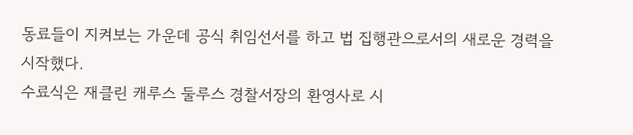동료들이 지켜보는 가운데 공식 취임선서를 하고 법 집행관으로서의 새로운 경력을 시작했다.
수료식은 재클린 캐루스 둘루스 경찰서장의 환영사로 시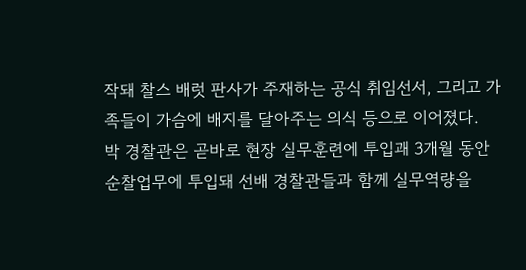작돼 찰스 배럿 판사가 주재하는 공식 취임선서, 그리고 가족들이 가슴에 배지를 달아주는 의식 등으로 이어졌다.
박 경찰관은 곧바로 현장 실무훈련에 투입괘 3개월 동안 순찰업무에 투입돼 선배 경찰관들과 함께 실무역량을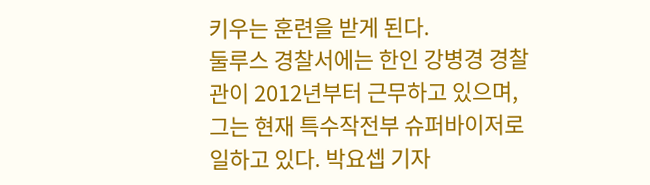키우는 훈련을 받게 된다.
둘루스 경찰서에는 한인 강병경 경찰관이 2012년부터 근무하고 있으며, 그는 현재 특수작전부 슈퍼바이저로 일하고 있다. 박요셉 기자